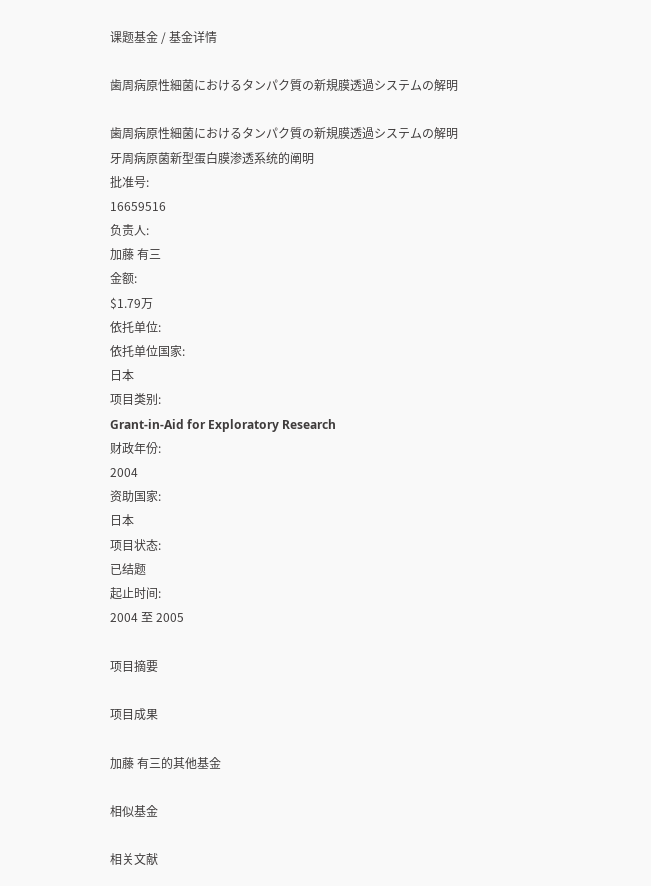课题基金 / 基金详情

歯周病原性細菌におけるタンパク質の新規膜透過システムの解明

歯周病原性細菌におけるタンパク質の新規膜透過システムの解明
牙周病原菌新型蛋白膜渗透系统的阐明
批准号:
16659516
负责人:
加藤 有三
金额:
$1.79万
依托单位:
依托单位国家:
日本
项目类别:
Grant-in-Aid for Exploratory Research
财政年份:
2004
资助国家:
日本
项目状态:
已结题
起止时间:
2004 至 2005

项目摘要

项目成果

加藤 有三的其他基金

相似基金

相关文献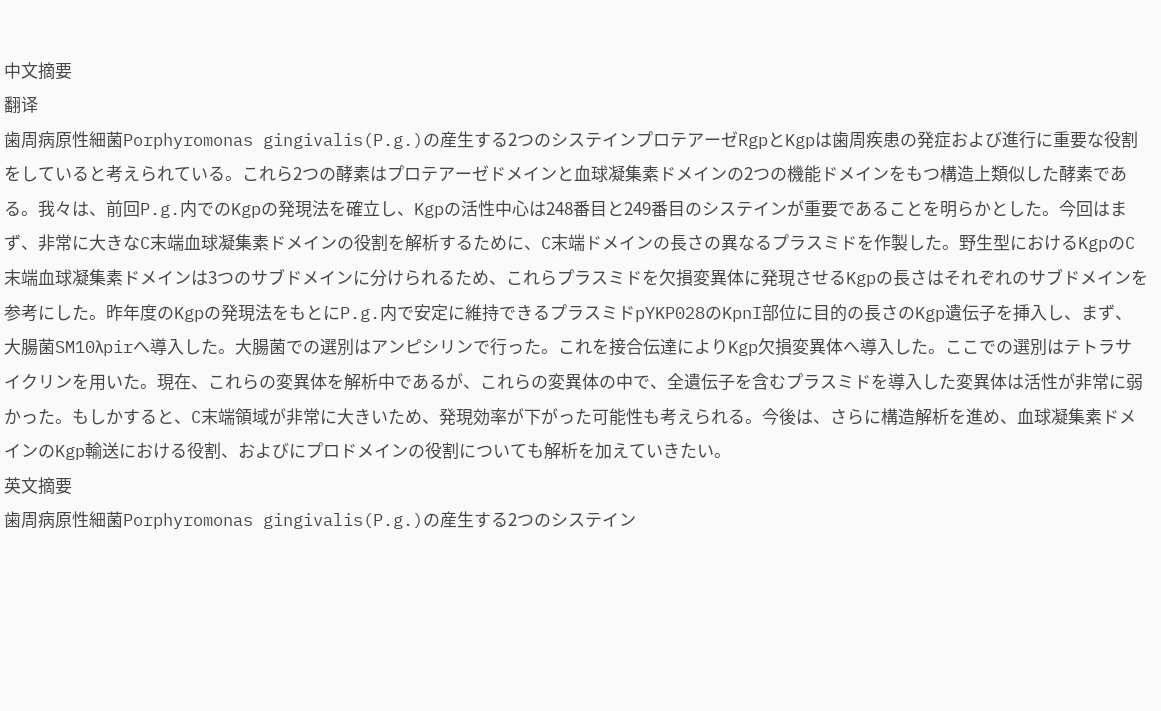中文摘要
翻译
歯周病原性細菌Porphyromonas gingivalis(P.g.)の産生する2つのシステインプロテアーゼRgpとKgpは歯周疾患の発症および進行に重要な役割をしていると考えられている。これら2つの酵素はプロテアーゼドメインと血球凝集素ドメインの2つの機能ドメインをもつ構造上類似した酵素である。我々は、前回P.g.内でのKgpの発現法を確立し、Kgpの活性中心は248番目と249番目のシステインが重要であることを明らかとした。今回はまず、非常に大きなC末端血球凝集素ドメインの役割を解析するために、C末端ドメインの長さの異なるプラスミドを作製した。野生型におけるKgpのC末端血球凝集素ドメインは3つのサブドメインに分けられるため、これらプラスミドを欠損変異体に発現させるKgpの長さはそれぞれのサブドメインを参考にした。昨年度のKgpの発現法をもとにP.g.内で安定に維持できるプラスミドpYKP028のKpnI部位に目的の長さのKgp遺伝子を挿入し、まず、大腸菌SM10λpirへ導入した。大腸菌での選別はアンピシリンで行った。これを接合伝達によりKgp欠損変異体へ導入した。ここでの選別はテトラサイクリンを用いた。現在、これらの変異体を解析中であるが、これらの変異体の中で、全遺伝子を含むプラスミドを導入した変異体は活性が非常に弱かった。もしかすると、C末端領域が非常に大きいため、発現効率が下がった可能性も考えられる。今後は、さらに構造解析を進め、血球凝集素ドメインのKgp輸送における役割、およびにプロドメインの役割についても解析を加えていきたい。
英文摘要
歯周病原性細菌Porphyromonas gingivalis(P.g.)の産生する2つのシステイン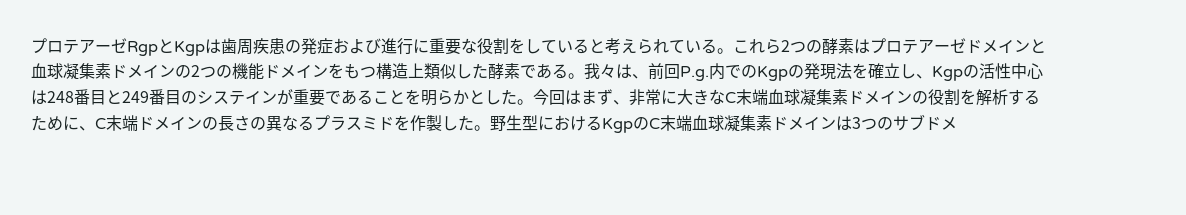プロテアーゼRgpとKgpは歯周疾患の発症および進行に重要な役割をしていると考えられている。これら2つの酵素はプロテアーゼドメインと血球凝集素ドメインの2つの機能ドメインをもつ構造上類似した酵素である。我々は、前回P.g.内でのKgpの発現法を確立し、Kgpの活性中心は248番目と249番目のシステインが重要であることを明らかとした。今回はまず、非常に大きなC末端血球凝集素ドメインの役割を解析するために、C末端ドメインの長さの異なるプラスミドを作製した。野生型におけるKgpのC末端血球凝集素ドメインは3つのサブドメ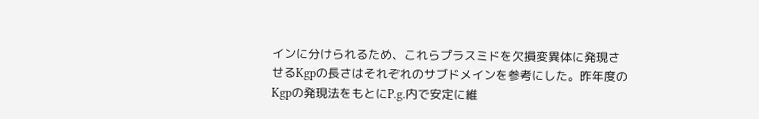インに分けられるため、これらプラスミドを欠損変異体に発現させるKgpの長さはそれぞれのサブドメインを参考にした。昨年度のKgpの発現法をもとにP.g.内で安定に維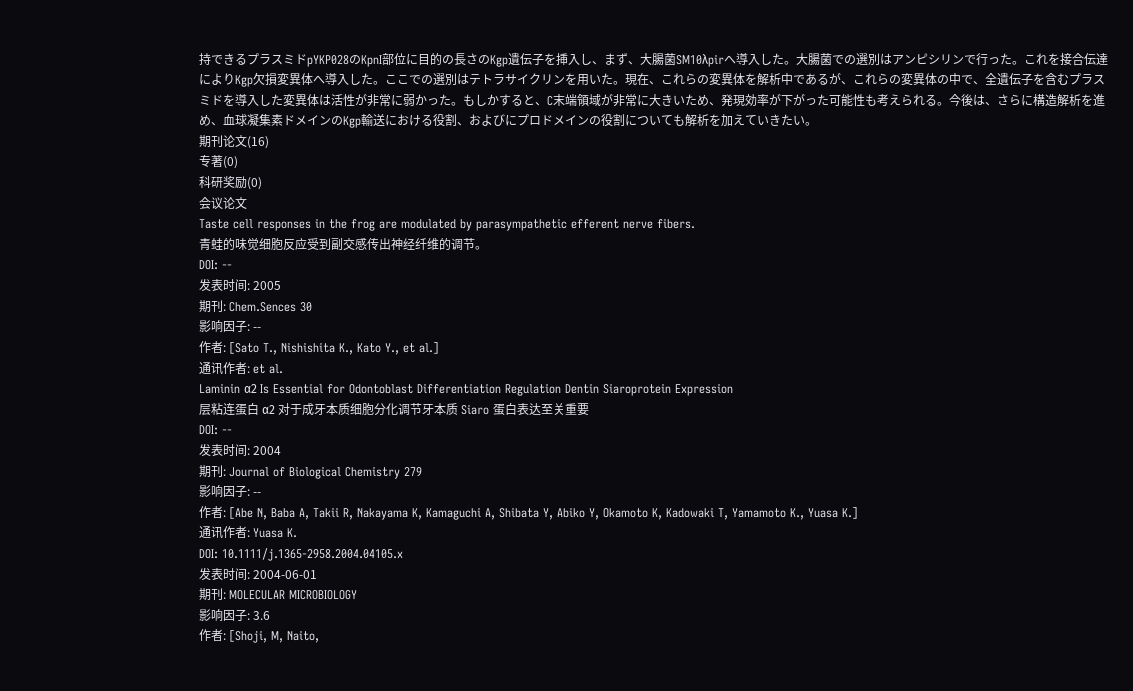持できるプラスミドpYKP028のKpnI部位に目的の長さのKgp遺伝子を挿入し、まず、大腸菌SM10λpirへ導入した。大腸菌での選別はアンピシリンで行った。これを接合伝達によりKgp欠損変異体へ導入した。ここでの選別はテトラサイクリンを用いた。現在、これらの変異体を解析中であるが、これらの変異体の中で、全遺伝子を含むプラスミドを導入した変異体は活性が非常に弱かった。もしかすると、C末端領域が非常に大きいため、発現効率が下がった可能性も考えられる。今後は、さらに構造解析を進め、血球凝集素ドメインのKgp輸送における役割、およびにプロドメインの役割についても解析を加えていきたい。
期刊论文(16)
专著(0)
科研奖励(0)
会议论文
Taste cell responses in the frog are modulated by parasympathetic efferent nerve fibers.
青蛙的味觉细胞反应受到副交感传出神经纤维的调节。
DOI: --
发表时间: 2005
期刊: Chem.Sences 30
影响因子: --
作者: [Sato T., Nishishita K., Kato Y., et al.]
通讯作者: et al.
Laminin α2 Is Essential for Odontoblast Differentiation Regulation Dentin Siaroprotein Expression
层粘连蛋白 α2 对于成牙本质细胞分化调节牙本质 Siaro 蛋白表达至关重要
DOI: --
发表时间: 2004
期刊: Journal of Biological Chemistry 279
影响因子: --
作者: [Abe N, Baba A, Takii R, Nakayama K, Kamaguchi A, Shibata Y, Abiko Y, Okamoto K, Kadowaki T, Yamamoto K., Yuasa K.]
通讯作者: Yuasa K.
DOI: 10.1111/j.1365-2958.2004.04105.x
发表时间: 2004-06-01
期刊: MOLECULAR MICROBIOLOGY
影响因子: 3.6
作者: [Shoji, M, Naito,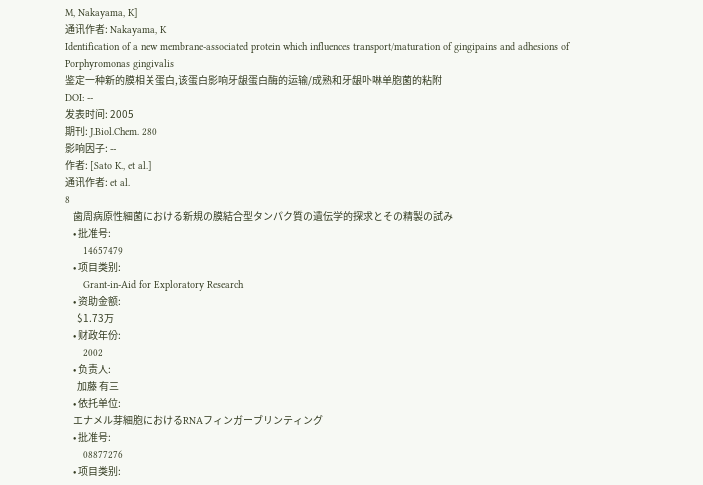M, Nakayama, K]
通讯作者: Nakayama, K
Identification of a new membrane-associated protein which influences transport/maturation of gingipains and adhesions of Porphyromonas gingivalis
鉴定一种新的膜相关蛋白,该蛋白影响牙龈蛋白酶的运输/成熟和牙龈卟啉单胞菌的粘附
DOI: --
发表时间: 2005
期刊: J.Biol.Chem. 280
影响因子: --
作者: [Sato K., et al.]
通讯作者: et al.
8
    歯周病原性細菌における新規の膜結合型タンパク質の遺伝学的探求とその精製の試み
    • 批准号:
      14657479
    • 项目类别:
      Grant-in-Aid for Exploratory Research
    • 资助金额:
      $1.73万
    • 财政年份:
      2002
    • 负责人:
      加藤 有三
    • 依托单位:
    エナメル芽細胞におけるRNAフィンガーブリンティング
    • 批准号:
      08877276
    • 项目类别: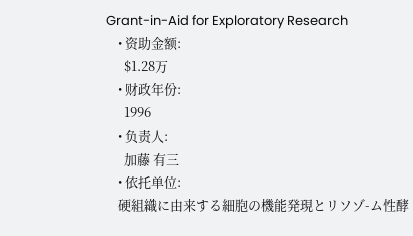Grant-in-Aid for Exploratory Research
    • 资助金额:
      $1.28万
    • 财政年份:
      1996
    • 负责人:
      加藤 有三
    • 依托单位:
    硬組織に由来する細胞の機能発現とリソゾ-ム性酵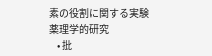素の役割に関する実験薬理学的研究
    • 批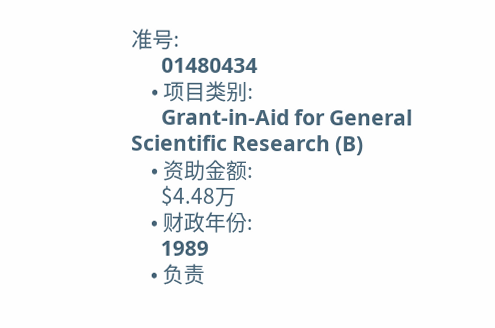准号:
      01480434
    • 项目类别:
      Grant-in-Aid for General Scientific Research (B)
    • 资助金额:
      $4.48万
    • 财政年份:
      1989
    • 负责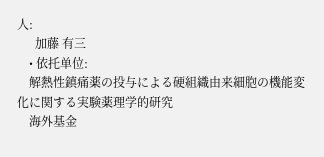人:
      加藤 有三
    • 依托单位:
    解熱性鎮痛薬の投与による硬組織由来細胞の機能変化に関する実験薬理学的研究
    海外基金